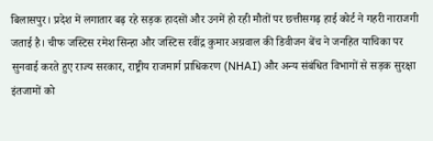बिलासपुर। प्रदेश में लगातार बढ़ रहे सड़क हादसों और उनमें हो रही मौतों पर छत्तीसगढ़ हाई कोर्ट ने गहरी नाराजगी जताई है। चीफ जस्टिस रमेश सिन्हा और जस्टिस रवींद्र कुमार अग्रवाल की डिवीजन बेंच ने जनहित याचिका पर सुनवाई करते हुए राज्य सरकार, राष्ट्रीय राजमार्ग प्राधिकरण (NHAI) और अन्य संबंधित विभागों से सड़क सुरक्षा इंतजामों को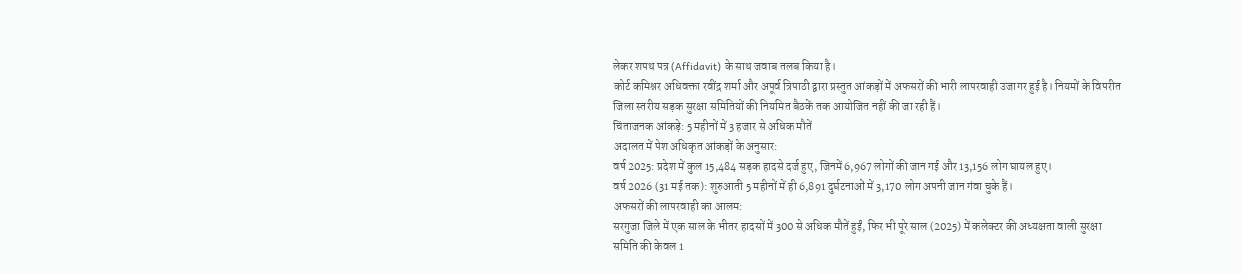लेकर शपथ पत्र (Affidavit) के साथ जवाब तलब किया है।
कोर्ट कमिश्नर अधिवक्ता रवींद्र शर्मा और अपूर्व त्रिपाठी द्वारा प्रस्तुत आंकड़ों में अफसरों की भारी लापरवाही उजागर हुई है। नियमों के विपरीत जिला स्तरीय सड़क सुरक्षा समितियों की नियमित बैठकें तक आयोजित नहीं की जा रही हैं।
चिंताजनक आंकड़े: 5 महीनों में 3 हजार से अधिक मौतें
अदालत में पेश अधिकृत आंकड़ों के अनुसार:
वर्ष 2025: प्रदेश में कुल 15,484 सड़क हादसे दर्ज हुए, जिनमें 6,967 लोगों की जान गई और 13,156 लोग घायल हुए।
वर्ष 2026 (31 मई तक): शुरुआती 5 महीनों में ही 6,891 दुर्घटनाओं में 3,170 लोग अपनी जान गंवा चुके हैं।
अफसरों की लापरवाही का आलम:
सरगुजा जिले में एक साल के भीतर हादसों में 300 से अधिक मौतें हुईं, फिर भी पूरे साल (2025) में कलेक्टर की अध्यक्षता वाली सुरक्षा समिति की केवल 1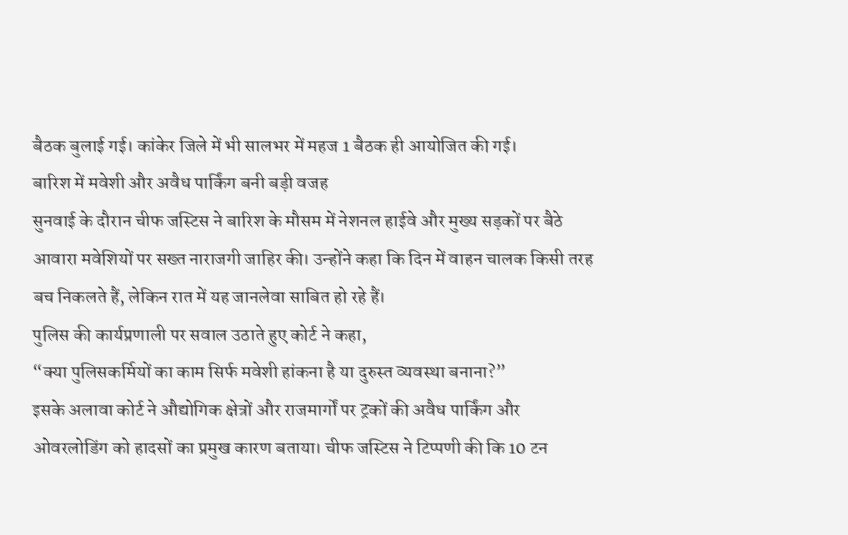बैठक बुलाई गई। कांकेर जिले में भी सालभर में महज 1 बैठक ही आयोजित की गई।
बारिश में मवेशी और अवैध पार्किंग बनी बड़ी वजह
सुनवाई के दौरान चीफ जस्टिस ने बारिश के मौसम में नेशनल हाईवे और मुख्य सड़कों पर बैठे आवारा मवेशियों पर सख्त नाराजगी जाहिर की। उन्होंने कहा कि दिन में वाहन चालक किसी तरह बच निकलते हैं, लेकिन रात में यह जानलेवा साबित हो रहे हैं।
पुलिस की कार्यप्रणाली पर सवाल उठाते हुए कोर्ट ने कहा,
“क्या पुलिसकर्मियों का काम सिर्फ मवेशी हांकना है या दुरुस्त व्यवस्था बनाना?”
इसके अलावा कोर्ट ने औद्योगिक क्षेत्रों और राजमार्गों पर ट्रकों की अवैध पार्किंग और ओवरलोडिंग को हादसों का प्रमुख कारण बताया। चीफ जस्टिस ने टिप्पणी की कि 10 टन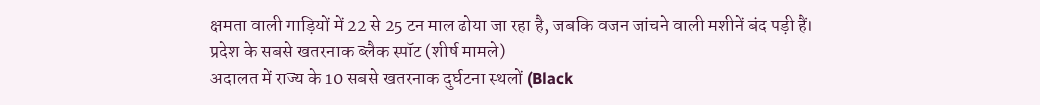क्षमता वाली गाड़ियों में 22 से 25 टन माल ढोया जा रहा है, जबकि वजन जांचने वाली मशीनें बंद पड़ी हैं।
प्रदेश के सबसे खतरनाक ब्लैक स्पॉट (शीर्ष मामले)
अदालत में राज्य के 10 सबसे खतरनाक दुर्घटना स्थलों (Black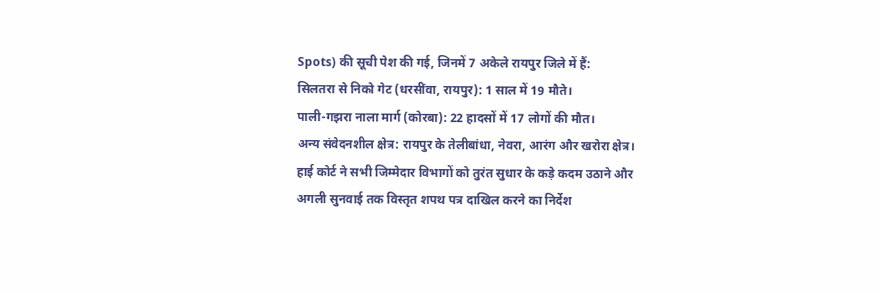Spots) की सूची पेश की गई, जिनमें 7 अकेले रायपुर जिले में हैं:
सिलतरा से निको गेट (धरसींवा, रायपुर): 1 साल में 19 मौते।
पाली-गझरा नाला मार्ग (कोरबा): 22 हादसों में 17 लोगों की मौत।
अन्य संवेदनशील क्षेत्र: रायपुर के तेलीबांधा, नेवरा, आरंग और खरोरा क्षेत्र।
हाई कोर्ट ने सभी जिम्मेदार विभागों को तुरंत सुधार के कड़े कदम उठाने और अगली सुनवाई तक विस्तृत शपथ पत्र दाखिल करने का निर्देश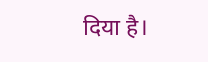दिया है।